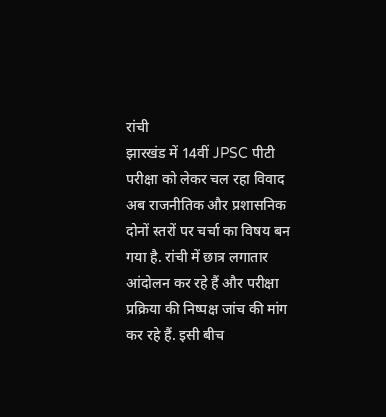रांची
झारखंड में 14वीं JPSC पीटी परीक्षा को लेकर चल रहा विवाद अब राजनीतिक और प्रशासनिक दोनों स्तरों पर चर्चा का विषय बन गया है. रांची में छात्र लगातार आंदोलन कर रहे हैं और परीक्षा प्रक्रिया की निष्पक्ष जांच की मांग कर रहे हैं. इसी बीच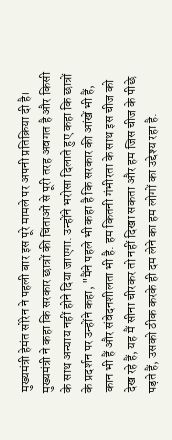मुख्यमंत्री हेमंत सोरेन ने पहली बार इस पूरे मामले पर अपनी प्रतिक्रिया दी है।
मुख्यमंत्री ने कहा कि सरकार छात्रों की चिंताओं से पूरी तरह अवगत है और किसी के साथ अन्याय नहीं होने दिया जाएगा. उन्होंने भरोसा दिलाते हुए कहा कि छात्रों के प्रदर्शन पर उन्होंने कहा, "मैंने पहले भी कहा है कि सरकार की आंखें भी हैं, कान भी हैं और संवेदनशीलता भी है. हम कितनी गंभीरता के साथ इस चीज को देख रहे हैं, यह मैं सीना चीरकर तो नहीं दिखा सकता और हम जिस चीज के पीछे पड़ते हैं, उसको ठीक करके ही दम लेने का हम लोगों का उद्देश्य रहा है.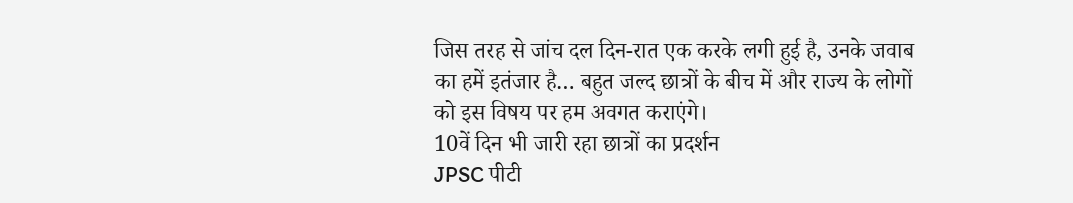जिस तरह से जांच दल दिन-रात एक करके लगी हुई है, उनके जवाब का हमें इतंजार है… बहुत जल्द छात्रों के बीच में और राज्य के लोगों को इस विषय पर हम अवगत कराएंगे।
10वें दिन भी जारी रहा छात्रों का प्रदर्शन
JPSC पीटी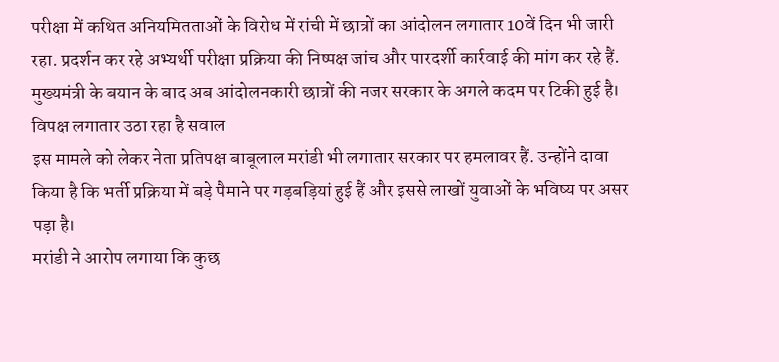परीक्षा में कथित अनियमितताओं के विरोध में रांची में छात्रों का आंदोलन लगातार 10वें दिन भी जारी रहा. प्रदर्शन कर रहे अभ्यर्थी परीक्षा प्रक्रिया की निष्पक्ष जांच और पारदर्शी कार्रवाई की मांग कर रहे हैं. मुख्यमंत्री के बयान के बाद अब आंदोलनकारी छात्रों की नजर सरकार के अगले कदम पर टिकी हुई है।
विपक्ष लगातार उठा रहा है सवाल
इस मामले को लेकर नेता प्रतिपक्ष बाबूलाल मरांडी भी लगातार सरकार पर हमलावर हैं. उन्होंने दावा किया है कि भर्ती प्रक्रिया में बड़े पैमाने पर गड़बड़ियां हुई हैं और इससे लाखों युवाओं के भविष्य पर असर पड़ा है।
मरांडी ने आरोप लगाया कि कुछ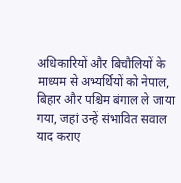अधिकारियों और बिचौलियों के माध्यम से अभ्यर्थियों को नेपाल, बिहार और पश्चिम बंगाल ले जाया गया, जहां उन्हें संभावित सवाल याद कराए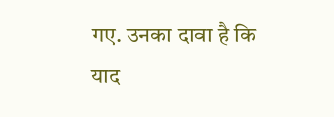गए. उनका दावा है कि याद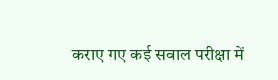कराए गए कई सवाल परीक्षा में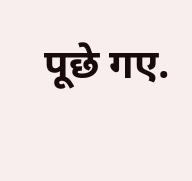पूछे गए.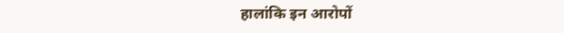हालांकि इन आरोपों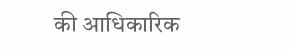की आधिकारिक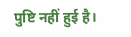पुष्टि नहीं हुई है।